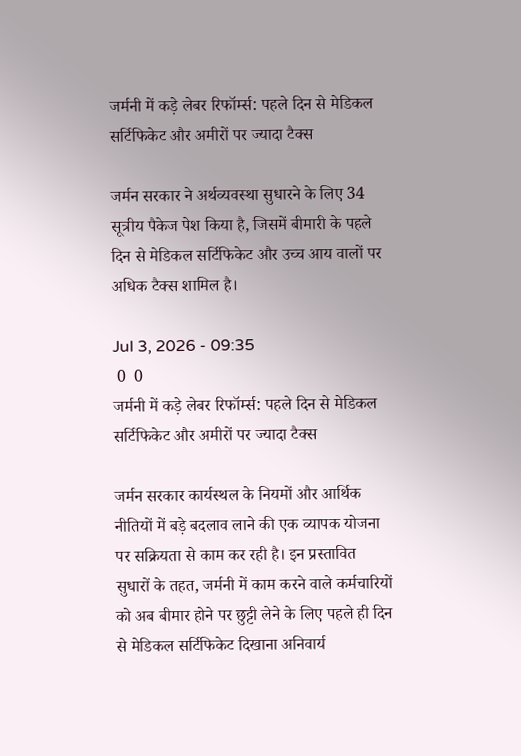जर्मनी में कड़े लेबर रिफॉर्म्स: पहले दिन से मेडिकल सर्टिफिकेट और अमीरों पर ज्यादा टैक्स

जर्मन सरकार ने अर्थव्यवस्था सुधारने के लिए 34 सूत्रीय पैकेज पेश किया है, जिसमें बीमारी के पहले दिन से मेडिकल सर्टिफिकेट और उच्च आय वालों पर अधिक टैक्स शामिल है।

Jul 3, 2026 - 09:35
 0  0
जर्मनी में कड़े लेबर रिफॉर्म्स: पहले दिन से मेडिकल सर्टिफिकेट और अमीरों पर ज्यादा टैक्स

जर्मन सरकार कार्यस्थल के नियमों और आर्थिक नीतियों में बड़े बदलाव लाने की एक व्यापक योजना पर सक्रियता से काम कर रही है। इन प्रस्तावित सुधारों के तहत, जर्मनी में काम करने वाले कर्मचारियों को अब बीमार होने पर छुट्टी लेने के लिए पहले ही दिन से मेडिकल सर्टिफिकेट दिखाना अनिवार्य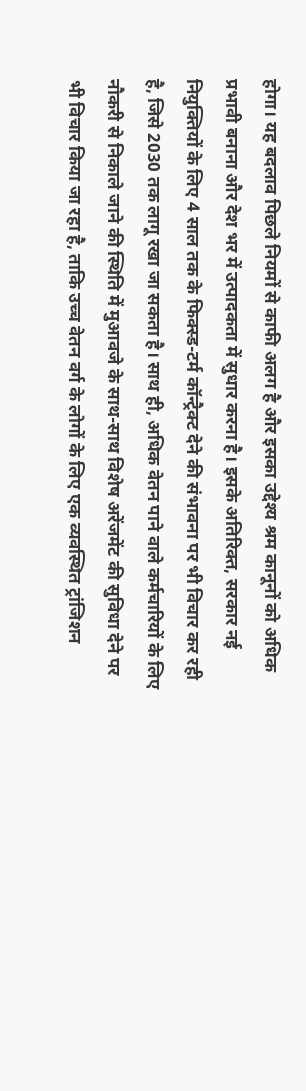होगा। यह बदलाव पिछले नियमों से काफी अलग है और इसका उद्देश्य श्रम कानूनों को अधिक प्रभावी बनाना और देश भर में उत्पादकता में सुधार करना है। इसके अतिरिक्त, सरकार नई नियुक्तियों के लिए 4 साल तक के फिक्स्ड-टर्म कॉन्ट्रैक्ट देने की संभावना पर भी विचार कर रही है, जिसे 2030 तक लागू रखा जा सकता है। साथ ही, अधिक वेतन पाने वाले कर्मचारियों के लिए नौकरी से निकाले जाने की स्थिति में मुआवजे के साथ-साथ विशेष अरेंजमेंट की सुविधा देने पर भी विचार किया जा रहा है, ताकि उच्च वेतन वर्ग के लोगों के लिए एक व्यवस्थित ट्रांजिशन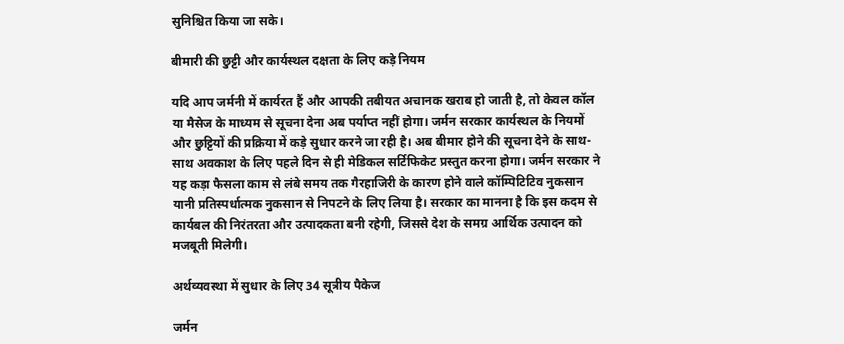सुनिश्चित किया जा सके।

बीमारी की छुट्टी और कार्यस्थल दक्षता के लिए कड़े नियम

यदि आप जर्मनी में कार्यरत हैं और आपकी तबीयत अचानक खराब हो जाती है, तो केवल कॉल या मैसेज के माध्यम से सूचना देना अब पर्याप्त नहीं होगा। जर्मन सरकार कार्यस्थल के नियमों और छुट्टियों की प्रक्रिया में कड़े सुधार करने जा रही है। अब बीमार होने की सूचना देने के साथ-साथ अवकाश के लिए पहले दिन से ही मेडिकल सर्टिफिकेट प्रस्तुत करना होगा। जर्मन सरकार ने यह कड़ा फैसला काम से लंबे समय तक गैरहाजिरी के कारण होने वाले कॉम्पिटिटिव नुकसान यानी प्रतिस्पर्धात्मक नुकसान से निपटने के लिए लिया है। सरकार का मानना है कि इस कदम से कार्यबल की निरंतरता और उत्पादकता बनी रहेगी, जिससे देश के समग्र आर्थिक उत्पादन को मजबूती मिलेगी।

अर्थव्यवस्था में सुधार के लिए 34 सूत्रीय पैकेज

जर्मन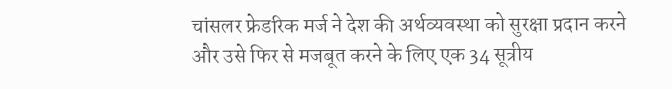चांसलर फ्रेडरिक मर्ज ने देश की अर्थव्यवस्था को सुरक्षा प्रदान करने और उसे फिर से मजबूत करने के लिए एक 34 सूत्रीय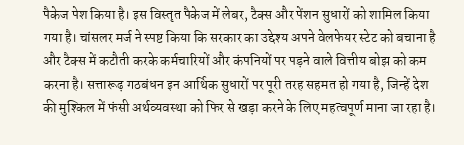पैकेज पेश किया है। इस विस्तृत पैकेज में लेबर, टैक्स और पेंशन सुधारों को शामिल किया गया है। चांसलर मर्ज ने स्पष्ट किया कि सरकार का उद्देश्य अपने वेलफेयर स्टेट को बचाना है और टैक्स में कटौती करके कर्मचारियों और कंपनियों पर पड़ने वाले वित्तीय बोझ को कम करना है। सत्तारूढ़ गठबंधन इन आर्थिक सुधारों पर पूरी तरह सहमत हो गया है, जिन्हें देश की मुश्किल में फंसी अर्थव्यवस्था को फिर से खड़ा करने के लिए महत्वपूर्ण माना जा रहा है।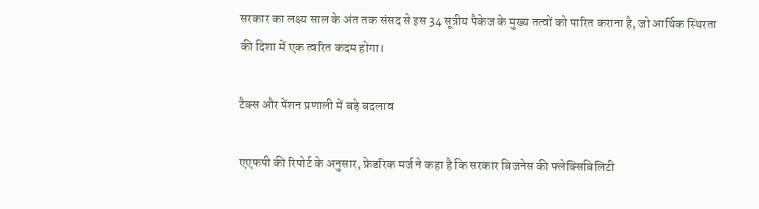सरकार का लक्ष्य साल के अंत तक संसद से इस 34 सूत्रीय पैकेज के मुख्य तत्वों को पारित कराना है, जो आर्थिक स्थिरता की दिशा में एक त्वरित कदम होगा।

टैक्स और पेंशन प्रणाली में बड़े बदलाव

एएफपी की रिपोर्ट के अनुसार, फ्रेडरिक मर्ज ने कहा है कि सरकार बिजनेस की फ्लेक्सिबिलिटी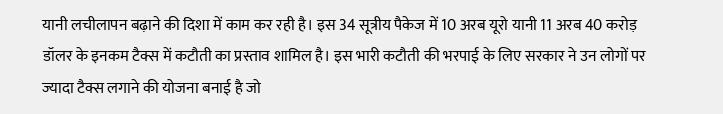यानी लचीलापन बढ़ाने की दिशा में काम कर रही है। इस 34 सूत्रीय पैकेज में 10 अरब यूरो यानी 11 अरब 40 करोड़ डॉलर के इनकम टैक्स में कटौती का प्रस्ताव शामिल है। इस भारी कटौती की भरपाई के लिए सरकार ने उन लोगों पर ज्यादा टैक्स लगाने की योजना बनाई है जो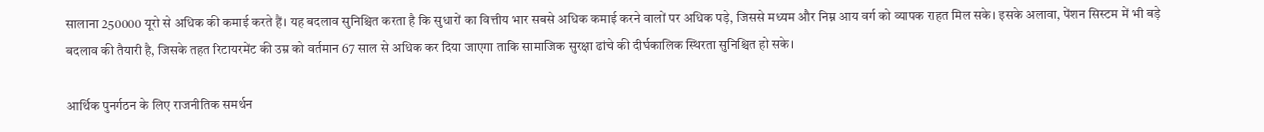सालाना 250000 यूरो से अधिक की कमाई करते हैं। यह बदलाव सुनिश्चित करता है कि सुधारों का वित्तीय भार सबसे अधिक कमाई करने वालों पर अधिक पड़े, जिससे मध्यम और निम्न आय वर्ग को व्यापक राहत मिल सके। इसके अलावा, पेंशन सिस्टम में भी बड़े बदलाव की तैयारी है, जिसके तहत रिटायरमेंट की उम्र को वर्तमान 67 साल से अधिक कर दिया जाएगा ताकि सामाजिक सुरक्षा ढांचे की दीर्घकालिक स्थिरता सुनिश्चित हो सके।

आर्थिक पुनर्गठन के लिए राजनीतिक समर्थन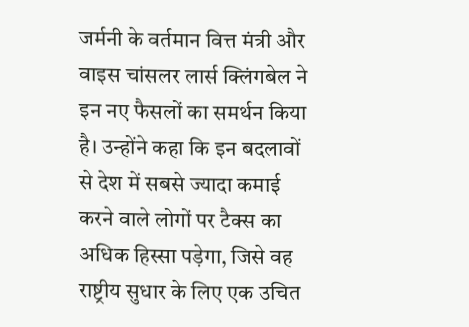जर्मनी के वर्तमान वित्त मंत्री और वाइस चांसलर लार्स क्लिंगबेल ने इन नए फैसलों का समर्थन किया है। उन्होंने कहा कि इन बदलावों से देश में सबसे ज्यादा कमाई करने वाले लोगों पर टैक्स का अधिक हिस्सा पड़ेगा, जिसे वह राष्ट्रीय सुधार के लिए एक उचित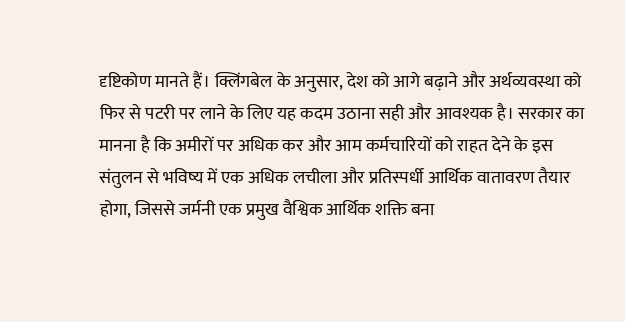दृष्टिकोण मानते हैं। क्लिंगबेल के अनुसार, देश को आगे बढ़ाने और अर्थव्यवस्था को फिर से पटरी पर लाने के लिए यह कदम उठाना सही और आवश्यक है। सरकार का मानना है कि अमीरों पर अधिक कर और आम कर्मचारियों को राहत देने के इस संतुलन से भविष्य में एक अधिक लचीला और प्रतिस्पर्धी आर्थिक वातावरण तैयार होगा, जिससे जर्मनी एक प्रमुख वैश्विक आर्थिक शक्ति बना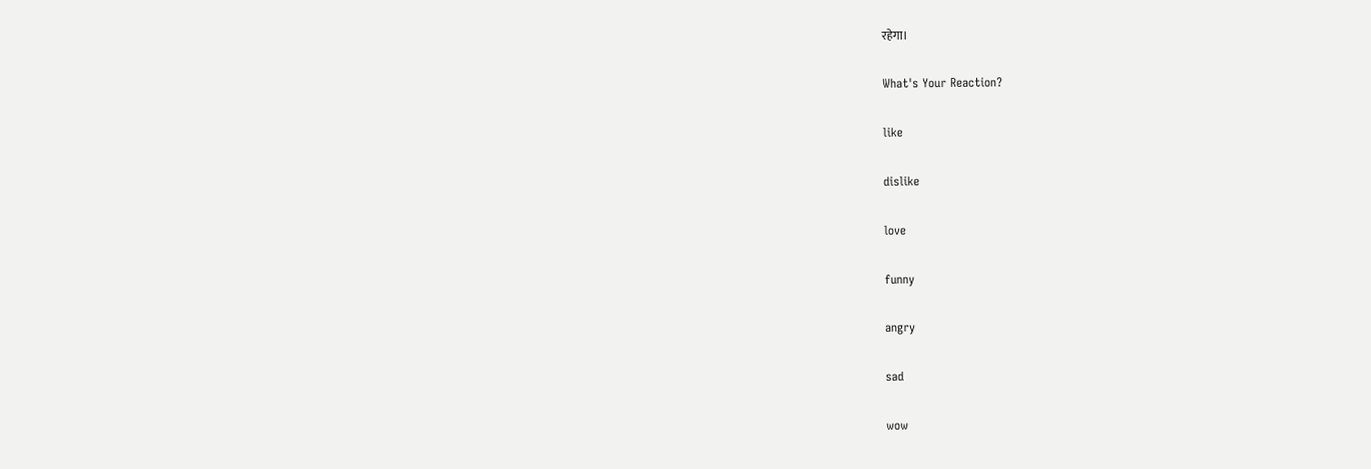रहेगा।

What's Your Reaction?

like

dislike

love

funny

angry

sad

wow